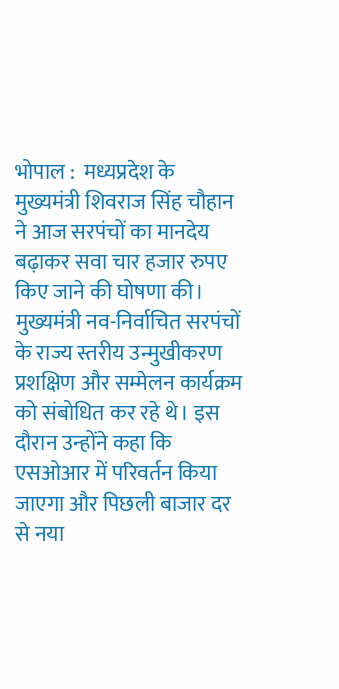भोपाल :  मध्यप्रदेश के मुख्यमंत्री शिवराज सिंह चौहान ने आज सरपंचों का मानदेय बढ़ाकर सवा चार हजार रुपए किए जाने की घोषणा की। मुख्यमंत्री नव-निर्वाचित सरपंचों के राज्य स्तरीय उन्मुखीकरण प्रशक्षिण और सम्मेलन कार्यक्रम को संबोधित कर रहे थे। इस दौरान उन्होंने कहा कि एसओआर में परिवर्तन किया जाएगा और पिछली बाजार दर से नया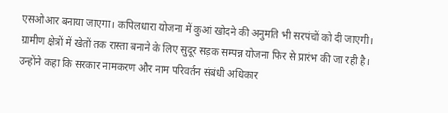एसओआर बनाया जाएगा। कपिलधारा योजना में कुआं खोदने की अनुमति भी सरपंचों को दी जाएगी। ग्रामीण क्षेत्रों में खेतों तक रास्ता बनाने के लिए सुदूर सड़क सम्पन्न योजना फिर से प्रारंभ की जा रही है। उन्होंने कहा कि सरकार नामकरण और नाम परिवर्तन संबंधी अधिकार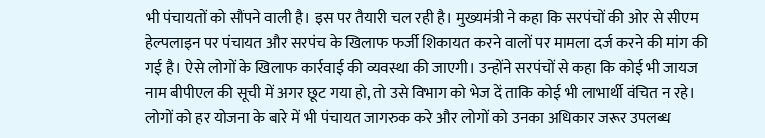भी पंचायतों को सौंपने वाली है। इस पर तैयारी चल रही है। मुख्यमंत्री ने कहा कि सरपंचों की ओर से सीएम हेल्पलाइन पर पंचायत और सरपंच के खिलाफ फर्जी शिकायत करने वालों पर मामला दर्ज करने की मांग की गई है। ऐसे लोगों के खिलाफ कार्रवाई की व्यवस्था की जाएगी। उन्होंने सरपंचों से कहा कि कोई भी जायज नाम बीपीएल की सूची में अगर छूट गया हो, तो उसे विभाग को भेज दें ताकि कोई भी लाभार्थी वंचित न रहे। लोगों को हर योजना के बारे में भी पंचायत जागरुक करे और लोगों को उनका अधिकार जरूर उपलब्ध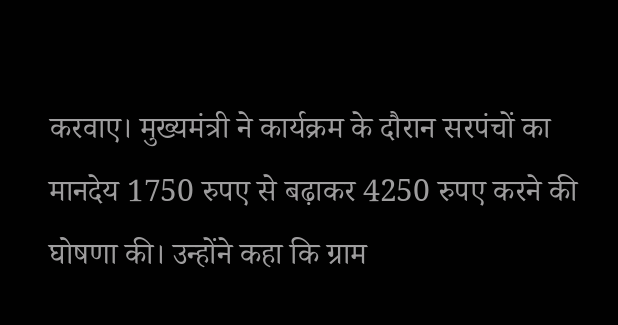करवाए। मुख्यमंत्री ने कार्यक्रम के दौरान सरपंचों का मानदेय 1750 रुपए से बढ़ाकर 4250 रुपए करने की घोषणा की। उन्होंने कहा कि ग्राम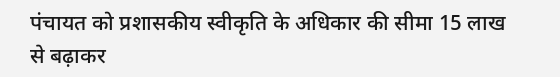पंचायत को प्रशासकीय स्वीकृति के अधिकार की सीमा 15 लाख से बढ़ाकर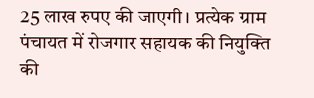25 लाख रुपए की जाएगी। प्रत्येक ग्राम पंचायत में रोजगार सहायक की नियुक्ति की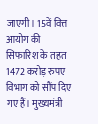जाएगी। 15वें वित्त आयोग की सिफारिश के तहत 1472 करोड़ रुपए विभाग को सौंप दिए गए हैं। मुख्यमंत्री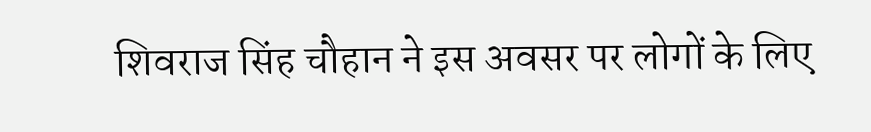शिवराज सिंह चौहान ने इस अवसर पर लोगों के लिए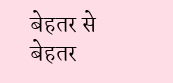बेहतर से बेहतर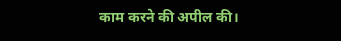काम करने की अपील की।